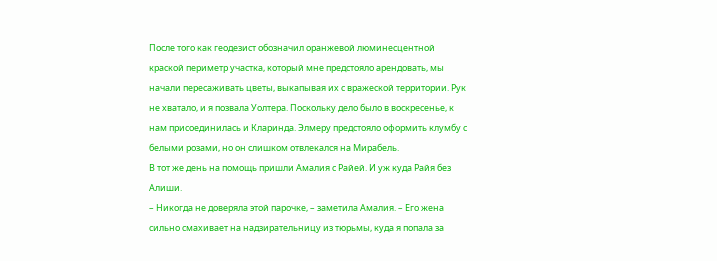После того как геодезист обозначил оранжевой люминесцентной краской периметр участка, который мне предстояло арендовать, мы начали пересаживать цветы, выкапывая их с вражеской территории. Рук не хватало, и я позвала Уолтера. Поскольку дело было в воскресенье, к нам присоединилась и Кларинда. Элмеру предстояло оформить клумбу с белыми розами, но он слишком отвлекался на Мирабель.
В тот же день на помощь пришли Амалия с Райей. И уж куда Райя без Алиши.
– Никогда не доверяла этой парочке, – заметила Амалия. – Его жена сильно смахивает на надзирательницу из тюрьмы, куда я попала за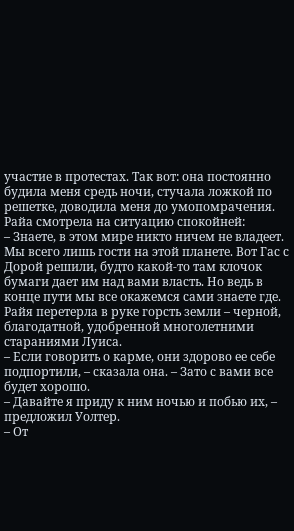участие в протестах. Так вот: она постоянно будила меня средь ночи, стучала ложкой по решетке, доводила меня до умопомрачения.
Райа смотрела на ситуацию спокойней:
– Знаете, в этом мире никто ничем не владеет. Мы всего лишь гости на этой планете. Вот Гас с Дорой решили, будто какой-то там клочок бумаги дает им над вами власть. Но ведь в конце пути мы все окажемся сами знаете где.
Райя перетерла в руке горсть земли – черной, благодатной, удобренной многолетними стараниями Луиса.
– Если говорить о карме, они здорово ее себе подпортили, – сказала она. – Зато с вами все будет хорошо.
– Давайте я приду к ним ночью и побью их, – предложил Уолтер.
– От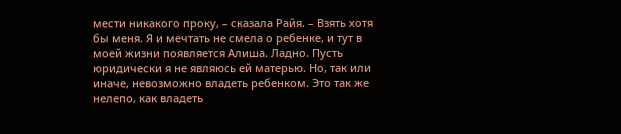мести никакого проку, – сказала Райя. – Взять хотя бы меня. Я и мечтать не смела о ребенке, и тут в моей жизни появляется Алиша. Ладно. Пусть юридически я не являюсь ей матерью. Но, так или иначе, невозможно владеть ребенком. Это так же нелепо, как владеть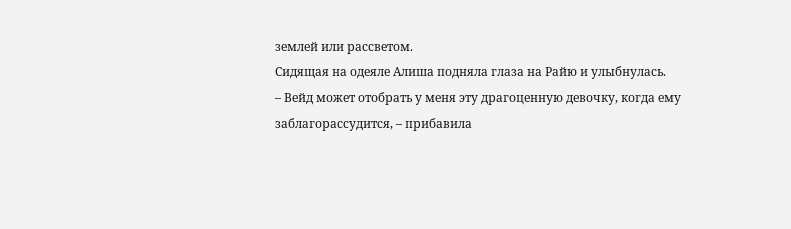землей или рассветом.
Сидящая на одеяле Алиша подняла глаза на Райю и улыбнулась.
– Вейд может отобрать у меня эту драгоценную девочку, когда ему заблагорассудится, – прибавила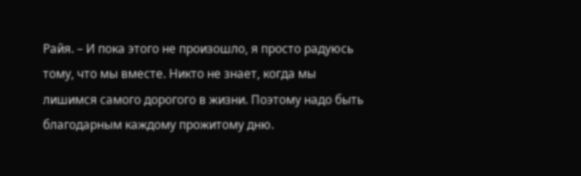Райя. – И пока этого не произошло, я просто радуюсь тому, что мы вместе. Никто не знает, когда мы лишимся самого дорогого в жизни. Поэтому надо быть благодарным каждому прожитому дню.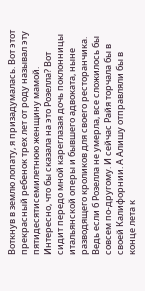Воткнув в землю лопату, я призадумалась. Вот этот прекрасный ребенок трех лет от роду называл эту пятидесятисемилетнюю женщину мамой. Интересно, что бы сказала на это Розелла? Вот сидит передо мной кареглазая дочь поклонницы итальянской оперы и бывшего адвоката, ныне разводящего кроликов для своего ресторанчика. Ведь если б Розелла не умерла, все сложилось бы совсем по-другому. И сейчас Райя торчала бы в своей Калифорнии. А Алишу отправляли бы в конце лета к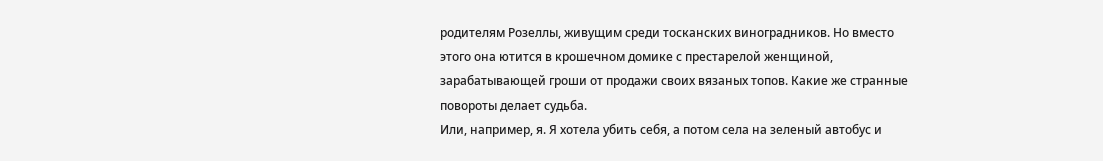родителям Розеллы, живущим среди тосканских виноградников. Но вместо этого она ютится в крошечном домике с престарелой женщиной, зарабатывающей гроши от продажи своих вязаных топов. Какие же странные повороты делает судьба.
Или, например, я. Я хотела убить себя, а потом села на зеленый автобус и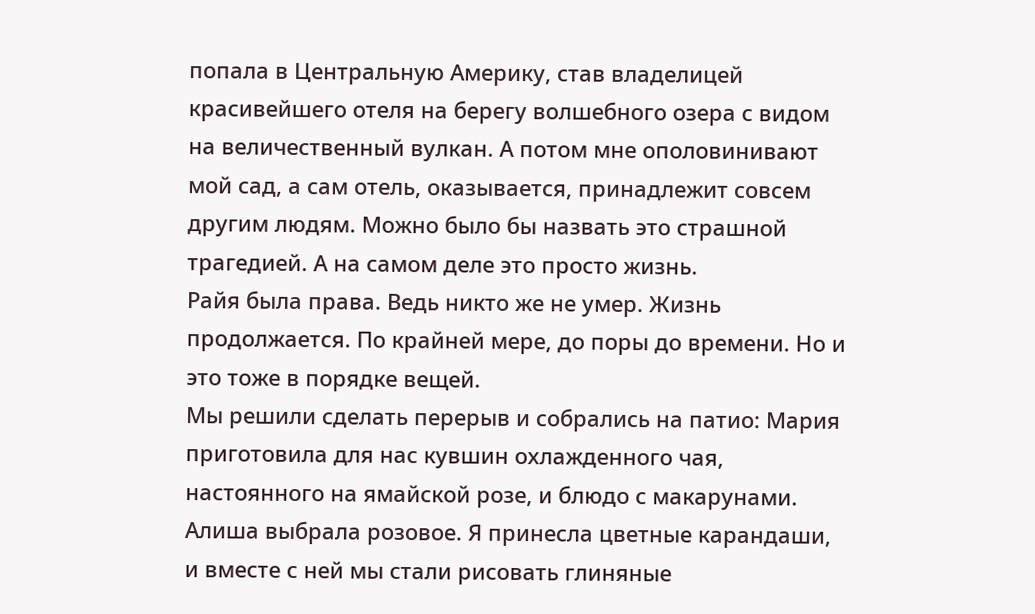попала в Центральную Америку, став владелицей красивейшего отеля на берегу волшебного озера с видом на величественный вулкан. А потом мне ополовинивают мой сад, а сам отель, оказывается, принадлежит совсем другим людям. Можно было бы назвать это страшной трагедией. А на самом деле это просто жизнь.
Райя была права. Ведь никто же не умер. Жизнь продолжается. По крайней мере, до поры до времени. Но и это тоже в порядке вещей.
Мы решили сделать перерыв и собрались на патио: Мария приготовила для нас кувшин охлажденного чая, настоянного на ямайской розе, и блюдо с макарунами. Алиша выбрала розовое. Я принесла цветные карандаши, и вместе с ней мы стали рисовать глиняные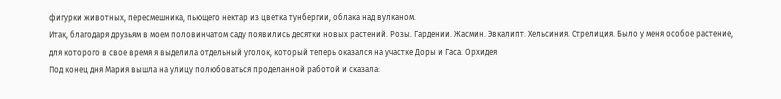фигурки животных, пересмешника, пьющего нектар из цветка тунбергии, облака над вулканом.
Итак, благодаря друзьям в моем половинчатом саду появились десятки новых растений. Розы. Гардении. Жасмин. Эвкалипт. Хельсиния. Стрелиция. Было у меня особое растение, для которого в свое время я выделила отдельный уголок, который теперь оказался на участке Доры и Гаса. Орхидея
Под конец дня Мария вышла на улицу полюбоваться проделанной работой и сказала: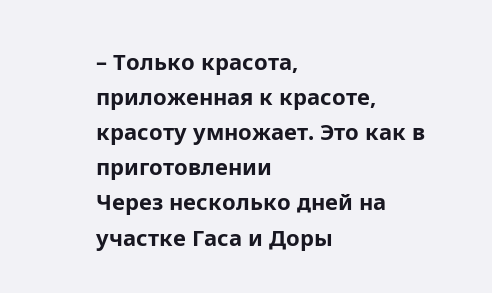– Только красота, приложенная к красоте, красоту умножает. Это как в приготовлении
Через несколько дней на участке Гаса и Доры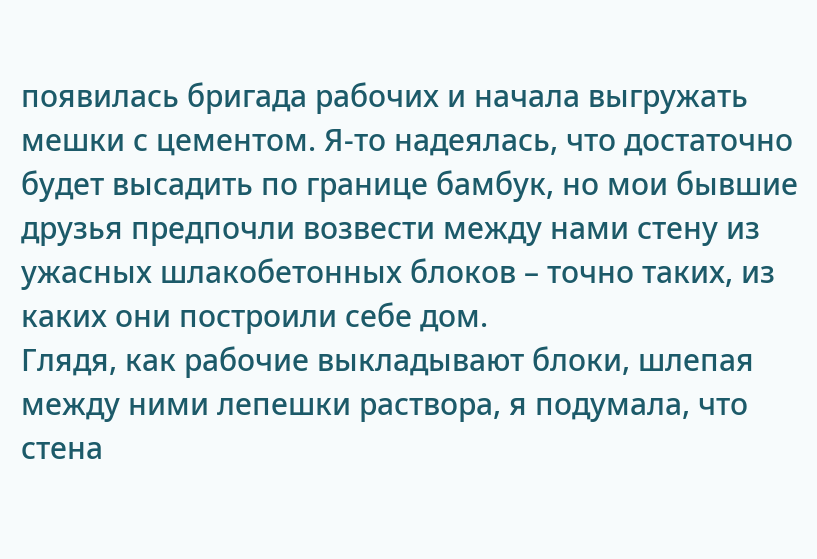появилась бригада рабочих и начала выгружать мешки с цементом. Я-то надеялась, что достаточно будет высадить по границе бамбук, но мои бывшие друзья предпочли возвести между нами стену из ужасных шлакобетонных блоков – точно таких, из каких они построили себе дом.
Глядя, как рабочие выкладывают блоки, шлепая между ними лепешки раствора, я подумала, что стена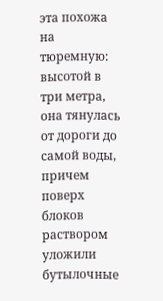эта похожа на тюремную: высотой в три метра, она тянулась от дороги до самой воды, причем поверх блоков раствором уложили бутылочные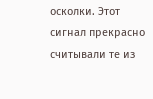осколки. Этот сигнал прекрасно считывали те из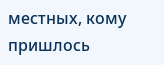местных, кому пришлось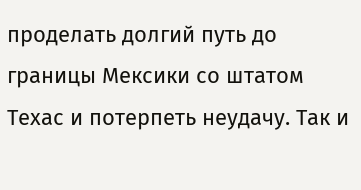проделать долгий путь до границы Мексики со штатом Техас и потерпеть неудачу. Так и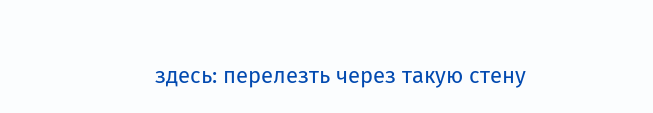здесь: перелезть через такую стену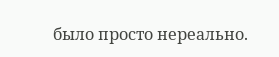было просто нереально.